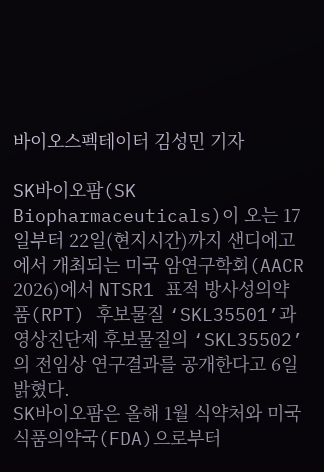바이오스펙테이터 김성민 기자

SK바이오팜(SK Biopharmaceuticals)이 오는 17일부터 22일(현지시간)까지 샌디에고에서 개최되는 미국 암연구학회(AACR 2026)에서 NTSR1 표적 방사성의약품(RPT) 후보물질 ‘SKL35501’과 영상진단제 후보물질의 ‘SKL35502’의 전임상 연구결과를 공개한다고 6일 밝혔다.
SK바이오팜은 올해 1월 식약처와 미국 식품의약국(FDA)으로부터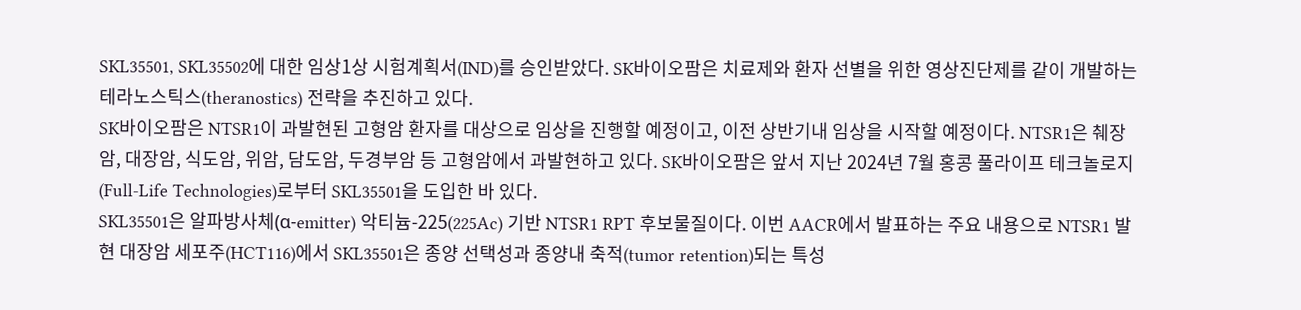SKL35501, SKL35502에 대한 임상1상 시험계획서(IND)를 승인받았다. SK바이오팜은 치료제와 환자 선별을 위한 영상진단제를 같이 개발하는 테라노스틱스(theranostics) 전략을 추진하고 있다.
SK바이오팜은 NTSR1이 과발현된 고형암 환자를 대상으로 임상을 진행할 예정이고, 이전 상반기내 임상을 시작할 예정이다. NTSR1은 췌장암, 대장암, 식도암, 위암, 담도암, 두경부암 등 고형암에서 과발현하고 있다. SK바이오팜은 앞서 지난 2024년 7월 홍콩 풀라이프 테크놀로지(Full-Life Technologies)로부터 SKL35501을 도입한 바 있다.
SKL35501은 알파방사체(α-emitter) 악티늄-225(225Ac) 기반 NTSR1 RPT 후보물질이다. 이번 AACR에서 발표하는 주요 내용으로 NTSR1 발현 대장암 세포주(HCT116)에서 SKL35501은 종양 선택성과 종양내 축적(tumor retention)되는 특성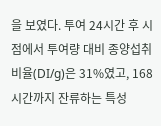을 보였다. 투여 24시간 후 시점에서 투여량 대비 종양섭취비율(DI/g)은 31%였고, 168시간까지 잔류하는 특성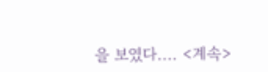을 보였다.... <계속>